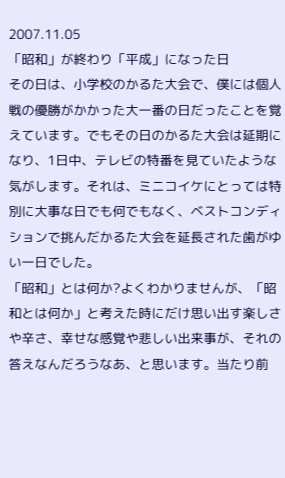2007.11.05
「昭和」が終わり「平成」になった日
その日は、小学校のかるた大会で、僕には個人戦の優勝がかかった大一番の日だったことを覚えています。でもその日のかるた大会は延期になり、1日中、テレビの特番を見ていたような気がします。それは、ミニコイケにとっては特別に大事な日でも何でもなく、ベストコンディションで挑んだかるた大会を延長された歯がゆい一日でした。
「昭和」とは何か?よくわかりませんが、「昭和とは何か」と考えた時にだけ思い出す楽しさや辛さ、幸せな感覚や悲しい出来事が、それの答えなんだろうなあ、と思います。当たり前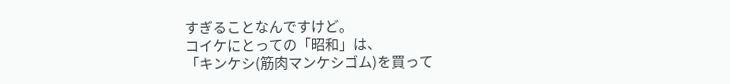すぎることなんですけど。
コイケにとっての「昭和」は、
「キンケシ(筋肉マンケシゴム)を買って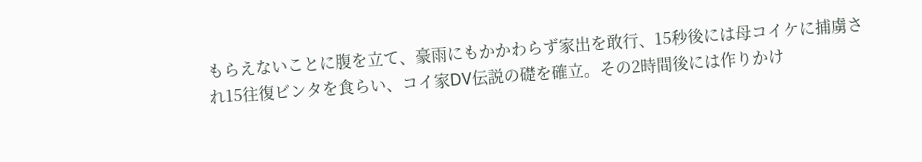もらえないことに腹を立て、豪雨にもかかわらず家出を敢行、15秒後には母コイケに捕虜され15往復ビンタを食らい、コイ家DV伝説の礎を確立。その2時間後には作りかけ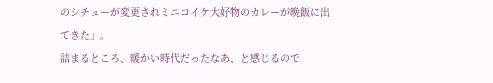のシチューが変更されミニコイケ大好物のカレーが晩飯に出てきた」。
詰まるところ、暖かい時代だったなあ、と感じるので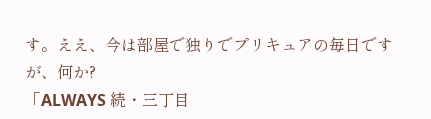す。ええ、今は部屋で独りでプリキュアの毎日ですが、何か?
「ALWAYS 続・三丁目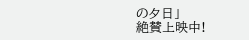の夕日」
絶賛上映中!